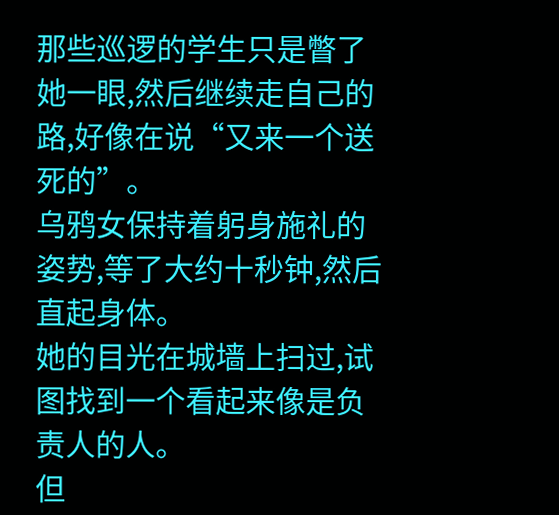那些巡逻的学生只是瞥了她一眼,然后继续走自己的路,好像在说“又来一个送死的”。
乌鸦女保持着躬身施礼的姿势,等了大约十秒钟,然后直起身体。
她的目光在城墙上扫过,试图找到一个看起来像是负责人的人。
但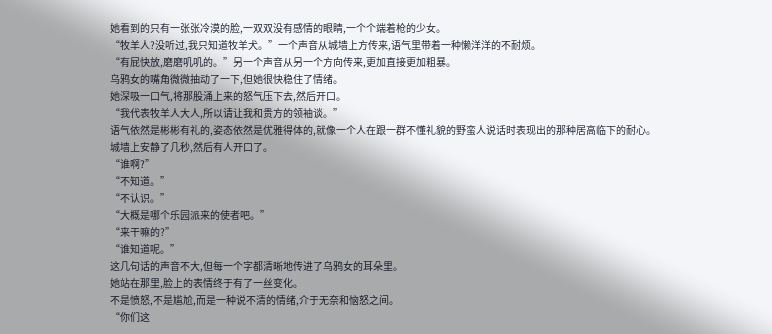她看到的只有一张张冷漠的脸,一双双没有感情的眼睛,一个个端着枪的少女。
“牧羊人?没听过,我只知道牧羊犬。”一个声音从城墙上方传来,语气里带着一种懒洋洋的不耐烦。
“有屁快放,磨磨叽叽的。”另一个声音从另一个方向传来,更加直接更加粗暴。
乌鸦女的嘴角微微抽动了一下,但她很快稳住了情绪。
她深吸一口气,将那股涌上来的怒气压下去,然后开口。
“我代表牧羊人大人,所以请让我和贵方的领袖谈。”
语气依然是彬彬有礼的,姿态依然是优雅得体的,就像一个人在跟一群不懂礼貌的野蛮人说话时表现出的那种居高临下的耐心。
城墙上安静了几秒,然后有人开口了。
“谁啊?”
“不知道。”
“不认识。”
“大概是哪个乐园派来的使者吧。”
“来干嘛的?”
“谁知道呢。”
这几句话的声音不大,但每一个字都清晰地传进了乌鸦女的耳朵里。
她站在那里,脸上的表情终于有了一丝变化。
不是愤怒,不是尴尬,而是一种说不清的情绪,介于无奈和恼怒之间。
“你们这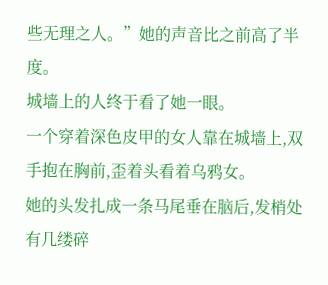些无理之人。”她的声音比之前高了半度。
城墙上的人终于看了她一眼。
一个穿着深色皮甲的女人靠在城墙上,双手抱在胸前,歪着头看着乌鸦女。
她的头发扎成一条马尾垂在脑后,发梢处有几缕碎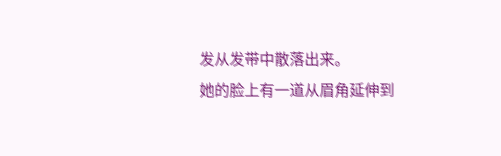发从发带中散落出来。
她的脸上有一道从眉角延伸到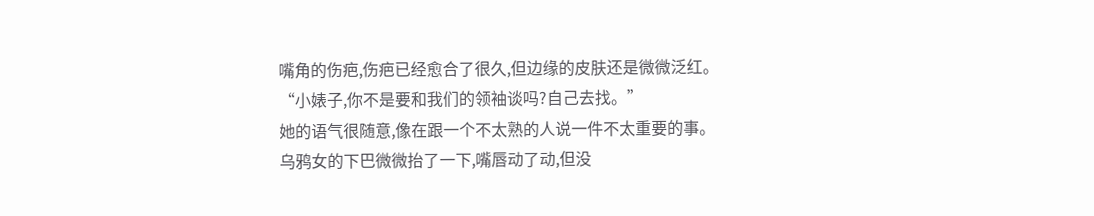嘴角的伤疤,伤疤已经愈合了很久,但边缘的皮肤还是微微泛红。
“小婊子,你不是要和我们的领袖谈吗?自己去找。”
她的语气很随意,像在跟一个不太熟的人说一件不太重要的事。
乌鸦女的下巴微微抬了一下,嘴唇动了动,但没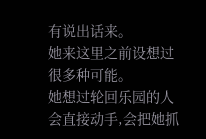有说出话来。
她来这里之前设想过很多种可能。
她想过轮回乐园的人会直接动手,会把她抓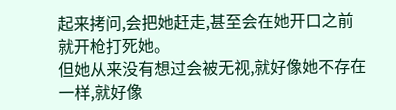起来拷问,会把她赶走,甚至会在她开口之前就开枪打死她。
但她从来没有想过会被无视,就好像她不存在一样,就好像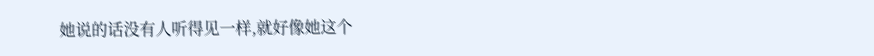她说的话没有人听得见一样,就好像她这个